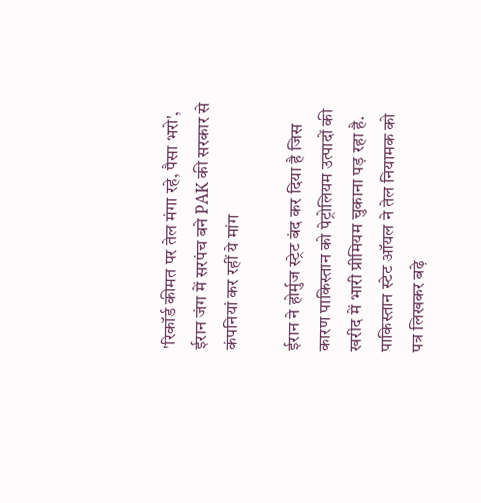'रिकॉर्ड कीमत पर तेल मंगा रहे, पैसा भरो', ईरान जंग में सरपंच बने PAK की सरकार से कंपनियां कर रहीं ये मांग

ईरान ने होर्मुज स्ट्रेट बंद कर दिया है जिस कारण पाकिस्तान को पेट्रोलियम उत्पादों की खरीद में भारी प्रीमियम चुकाना पड़ रहा है. पाकिस्तान स्टेट ऑयल ने तेल नियामक को पत्र लिखकर बढ़े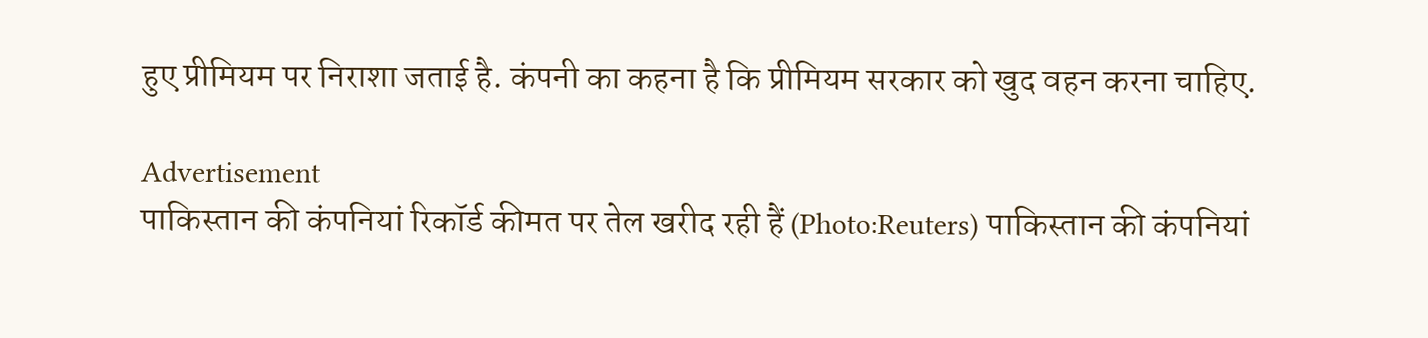हुए प्रीमियम पर निराशा जताई है. कंपनी का कहना है कि प्रीमियम सरकार को खुद वहन करना चाहिए.

Advertisement
पाकिस्तान की कंपनियां रिकॉर्ड कीमत पर तेल खरीद रही हैं (Photo:Reuters) पाकिस्तान की कंपनियां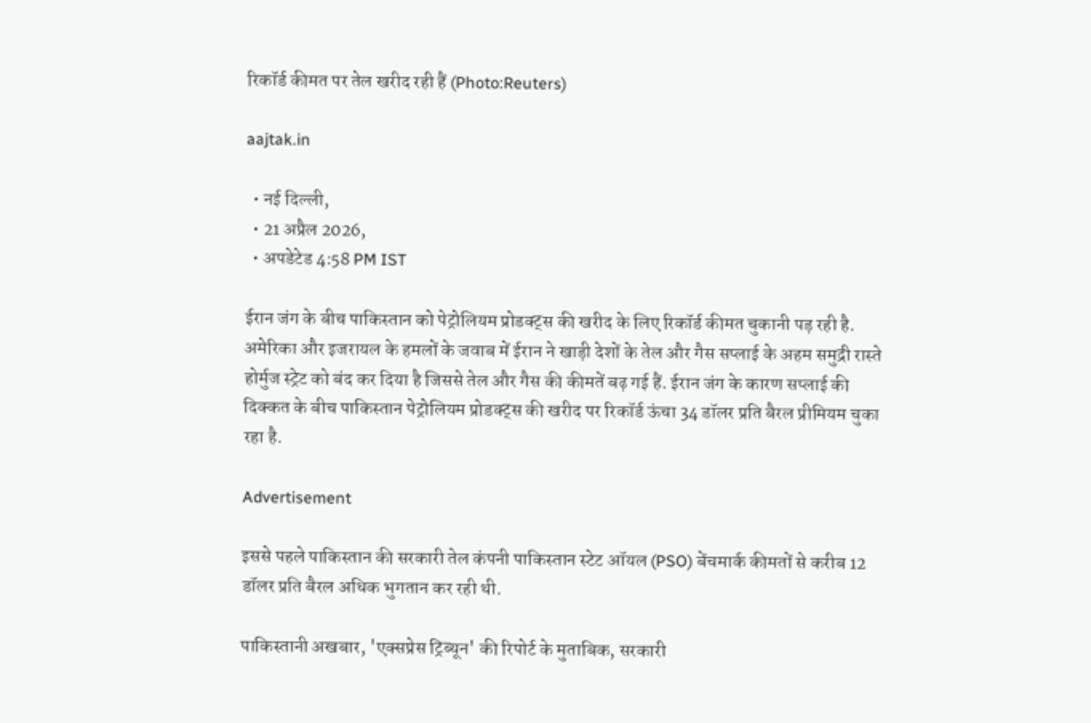रिकॉर्ड कीमत पर तेल खरीद रही हैं (Photo:Reuters)

aajtak.in

  • नई दिल्ली,
  • 21 अप्रैल 2026,
  • अपडेटेड 4:58 PM IST

ईरान जंग के बीच पाकिस्तान को पेट्रोलियम प्रोडक्ट्स की खरीद के लिए रिकॉर्ड कीमत चुकानी पड़ रही है. अमेरिका और इजरायल के हमलों के जवाब में ईरान ने खाड़ी देशों के तेल और गैस सप्लाई के अहम समुद्री रास्ते होर्मुज स्ट्रेट को बंद कर दिया है जिससे तेल और गैस की कीमतें बढ़ गई हैं. ईरान जंग के कारण सप्लाई की दिक्कत के बीच पाकिस्तान पेट्रोलियम प्रोडक्ट्स की खरीद पर रिकॉर्ड ऊंचा 34 डॉलर प्रति बैरल प्रीमियम चुका रहा है.

Advertisement

इससे पहले पाकिस्तान की सरकारी तेल कंपनी पाकिस्तान स्टेट ऑयल (PSO) बेंचमार्क कीमतों से करीब 12 डॉलर प्रति बैरल अधिक भुगतान कर रही थी.

पाकिस्तानी अखबार, 'एक्सप्रेस ट्रिब्यून' की रिपोर्ट के मुताबिक, सरकारी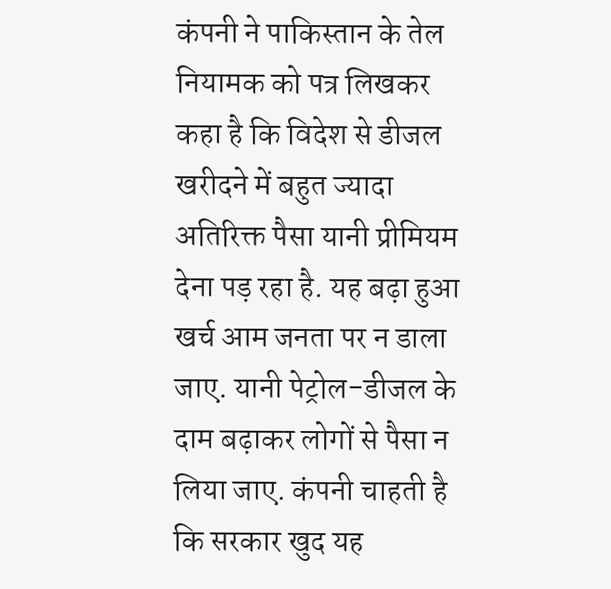कंपनी ने पाकिस्तान के तेल नियामक को पत्र लिखकर कहा है कि विदेश से डीजल खरीदने में बहुत ज्यादा अतिरिक्त पैसा यानी प्रीमियम देना पड़ रहा है. यह बढ़ा हुआ खर्च आम जनता पर न डाला जाए. यानी पेट्रोल-डीजल के दाम बढ़ाकर लोगों से पैसा न लिया जाए. कंपनी चाहती है कि सरकार खुद यह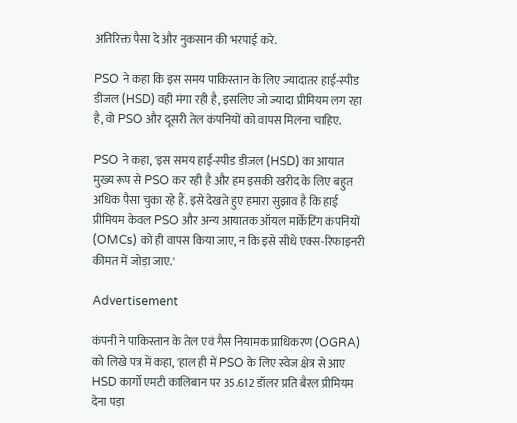अतिरिक्त पैसा दे और नुकसान की भरपाई करे.

PSO ने कहा कि इस समय पाकिस्तान के लिए ज्यादातर हाई-स्पीड डीजल (HSD) वही मंगा रही है, इसलिए जो ज्यादा प्रीमियम लग रहा है, वो PSO और दूसरी तेल कंपनियों को वापस मिलना चाहिए.

PSO ने कहा, 'इस समय हाई-स्पीड डीजल (HSD) का आयात मुख्य रूप से PSO कर रही है और हम इसकी खरीद के लिए बहुत अधिक पैसा चुका रहे हैं. इसे देखते हुए हमारा सुझाव है कि हाई प्रीमियम केवल PSO और अन्य आयातक ऑयल मार्केटिंग कंपनियों (OMCs) को ही वापस किया जाए, न कि इसे सीधे एक्स-रिफाइनरी कीमत में जोड़ा जाए.'

Advertisement

कंपनी ने पाकिस्तान के तेल एवं गैस नियामक प्राधिकरण (OGRA) को लिखे पत्र में कहा, 'हाल ही में PSO के लिए स्वेज क्षेत्र से आए HSD कार्गो एमटी कालिबान पर 35.612 डॉलर प्रति बैरल प्रीमियम देना पड़ा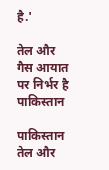है.'

तेल और गैस आयात पर निर्भर है पाकिस्तान

पाकिस्तान तेल और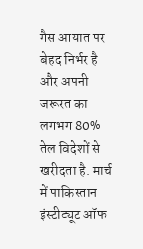गैस आयात पर बेहद निर्भर है और अपनी जरूरत का लगभग 80% तेल विदेशों से खरीदता है. मार्च में पाकिस्तान इंस्टीट्यूट ऑफ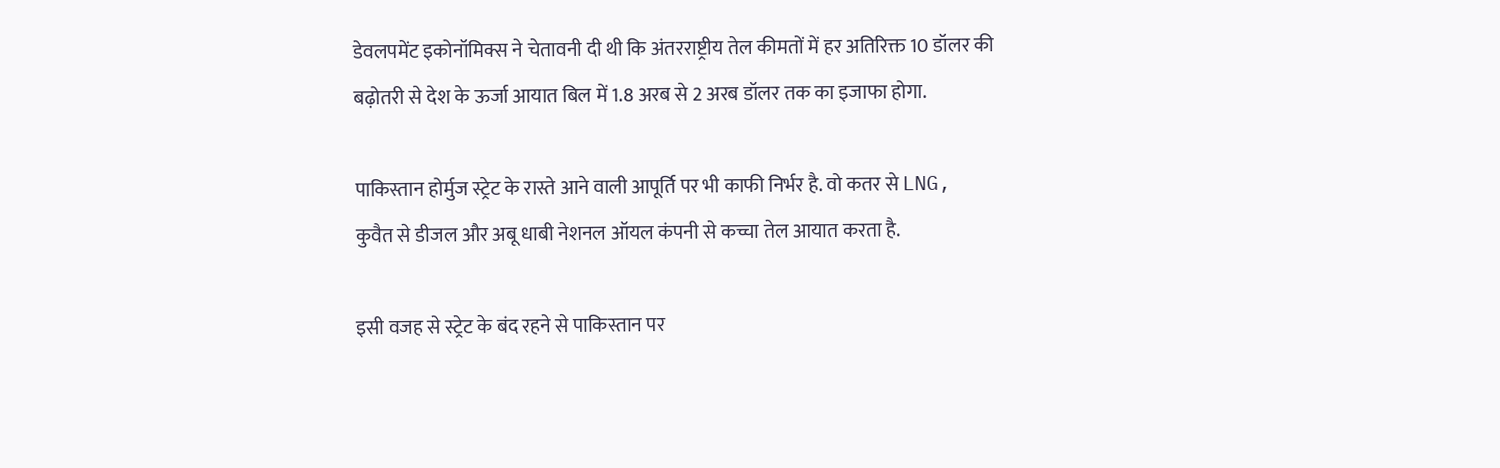डेवलपमेंट इकोनॉमिक्स ने चेतावनी दी थी कि अंतरराष्ट्रीय तेल कीमतों में हर अतिरिक्त 10 डॉलर की बढ़ोतरी से देश के ऊर्जा आयात बिल में 1.8 अरब से 2 अरब डॉलर तक का इजाफा होगा.

पाकिस्तान होर्मुज स्ट्रेट के रास्ते आने वाली आपूर्ति पर भी काफी निर्भर है. वो कतर से LNG, कुवैत से डीजल और अबू धाबी नेशनल ऑयल कंपनी से कच्चा तेल आयात करता है.

इसी वजह से स्ट्रेट के बंद रहने से पाकिस्तान पर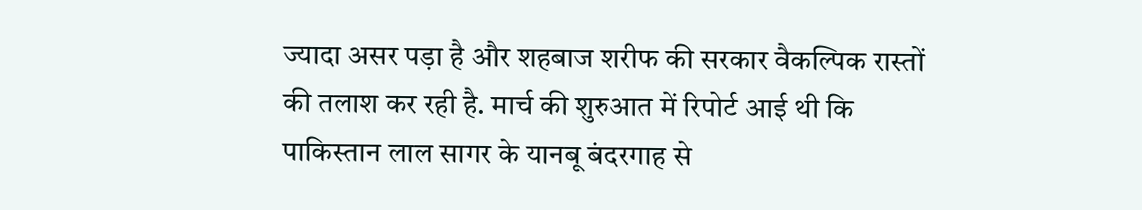ज्यादा असर पड़ा है और शहबाज शरीफ की सरकार वैकल्पिक रास्तों की तलाश कर रही है. मार्च की शुरुआत में रिपोर्ट आई थी कि पाकिस्तान लाल सागर के यानबू बंदरगाह से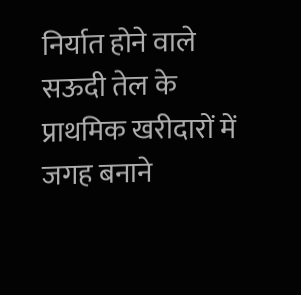निर्यात होने वाले सऊदी तेल के प्राथमिक खरीदारों में जगह बनाने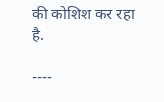की कोशिश कर रहा है.

----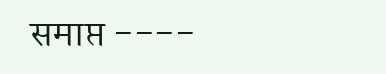समाप्त ----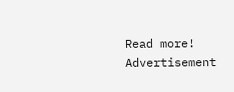Read more!
Advertisement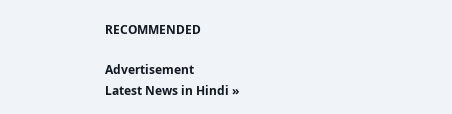RECOMMENDED

Advertisement
Latest News in Hindi »